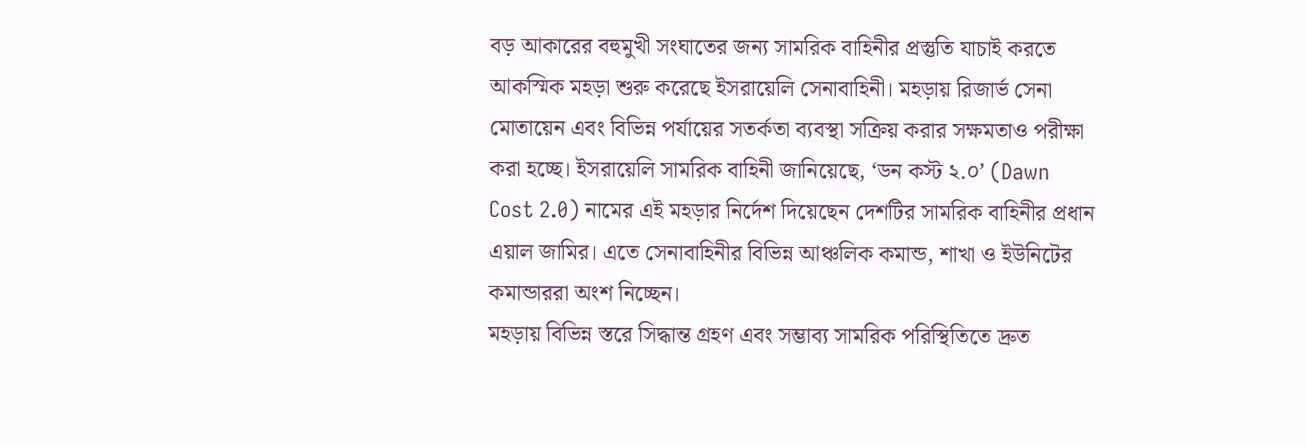বড় আকারের বহুমুখী সংঘাতের জন্য সামরিক বাহিনীর প্রস্তুতি যাচাই করতে আকস্মিক মহড়া শুরু করেছে ইসরায়েলি সেনাবাহিনী। মহড়ায় রিজার্ভ সেনা মোতায়েন এবং বিভিন্ন পর্যায়ের সতর্কতা ব্যবস্থা সক্রিয় করার সক্ষমতাও পরীক্ষা করা হচ্ছে। ইসরায়েলি সামরিক বাহিনী জানিয়েছে, ‘ডন কস্ট ২.০’ (Dawn Cost 2.0) নামের এই মহড়ার নির্দেশ দিয়েছেন দেশটির সামরিক বাহিনীর প্রধান এয়াল জামির। এতে সেনাবাহিনীর বিভিন্ন আঞ্চলিক কমান্ড, শাখা ও ইউনিটের কমান্ডাররা অংশ নিচ্ছেন।
মহড়ায় বিভিন্ন স্তরে সিদ্ধান্ত গ্রহণ এবং সম্ভাব্য সামরিক পরিস্থিতিতে দ্রুত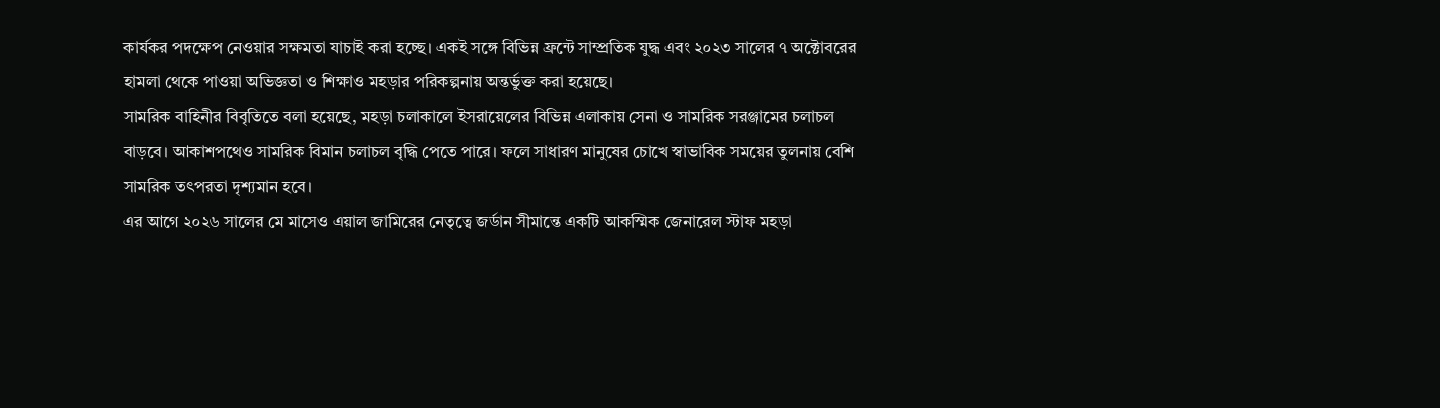কার্যকর পদক্ষেপ নেওয়ার সক্ষমতা যাচাই করা হচ্ছে। একই সঙ্গে বিভিন্ন ফ্রন্টে সাম্প্রতিক যুদ্ধ এবং ২০২৩ সালের ৭ অক্টোবরের হামলা থেকে পাওয়া অভিজ্ঞতা ও শিক্ষাও মহড়ার পরিকল্পনায় অন্তর্ভুক্ত করা হয়েছে।
সামরিক বাহিনীর বিবৃতিতে বলা হয়েছে, মহড়া চলাকালে ইসরায়েলের বিভিন্ন এলাকায় সেনা ও সামরিক সরঞ্জামের চলাচল বাড়বে। আকাশপথেও সামরিক বিমান চলাচল বৃদ্ধি পেতে পারে। ফলে সাধারণ মানুষের চোখে স্বাভাবিক সময়ের তুলনায় বেশি সামরিক তৎপরতা দৃশ্যমান হবে।
এর আগে ২০২৬ সালের মে মাসেও এয়াল জামিরের নেতৃত্বে জর্ডান সীমান্তে একটি আকস্মিক জেনারেল স্টাফ মহড়া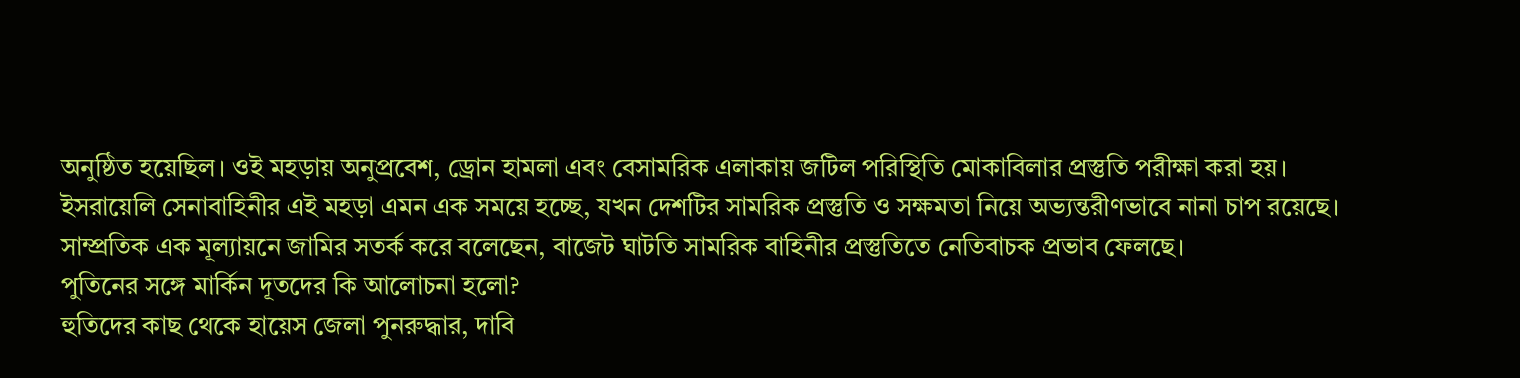অনুষ্ঠিত হয়েছিল। ওই মহড়ায় অনুপ্রবেশ, ড্রোন হামলা এবং বেসামরিক এলাকায় জটিল পরিস্থিতি মোকাবিলার প্রস্তুতি পরীক্ষা করা হয়।
ইসরায়েলি সেনাবাহিনীর এই মহড়া এমন এক সময়ে হচ্ছে, যখন দেশটির সামরিক প্রস্তুতি ও সক্ষমতা নিয়ে অভ্যন্তরীণভাবে নানা চাপ রয়েছে। সাম্প্রতিক এক মূল্যায়নে জামির সতর্ক করে বলেছেন, বাজেট ঘাটতি সামরিক বাহিনীর প্রস্তুতিতে নেতিবাচক প্রভাব ফেলছে।
পুতিনের সঙ্গে মার্কিন দূতদের কি আলোচনা হলো?
হুতিদের কাছ থেকে হায়েস জেলা পুনরুদ্ধার, দাবি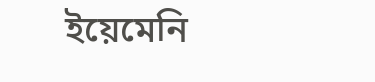ইয়েমেনি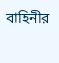বাহিনীর